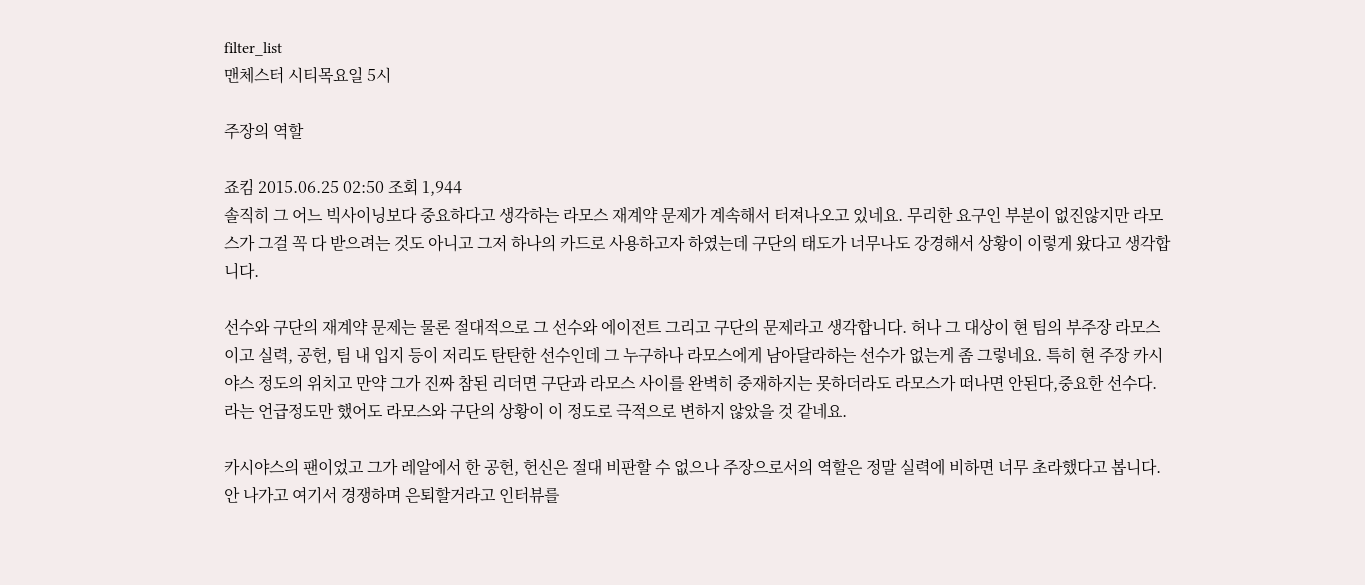filter_list
맨체스터 시티목요일 5시

주장의 역할

죠킴 2015.06.25 02:50 조회 1,944
솔직히 그 어느 빅사이닝보다 중요하다고 생각하는 라모스 재계약 문제가 계속해서 터져나오고 있네요. 무리한 요구인 부분이 없진않지만 라모스가 그걸 꼭 다 받으려는 것도 아니고 그저 하나의 카드로 사용하고자 하였는데 구단의 태도가 너무나도 강경해서 상황이 이렇게 왔다고 생각합니다.

선수와 구단의 재계약 문제는 물론 절대적으로 그 선수와 에이전트 그리고 구단의 문제라고 생각합니다. 허나 그 대상이 현 팀의 부주장 라모스이고 실력, 공헌, 팀 내 입지 등이 저리도 탄탄한 선수인데 그 누구하나 라모스에게 남아달라하는 선수가 없는게 좀 그렇네요. 특히 현 주장 카시야스 정도의 위치고 만약 그가 진짜 참된 리더면 구단과 라모스 사이를 완벽히 중재하지는 못하더라도 라모스가 떠나면 안된다,중요한 선수다. 라는 언급정도만 했어도 라모스와 구단의 상황이 이 정도로 극적으로 변하지 않았을 것 같네요.

카시야스의 팬이었고 그가 레알에서 한 공헌, 헌신은 절대 비판할 수 없으나 주장으로서의 역할은 정말 실력에 비하면 너무 초라했다고 봅니다. 안 나가고 여기서 경쟁하며 은퇴할거라고 인터뷰를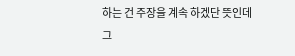하는 건 주장을 계속 하겠단 뜻인데 그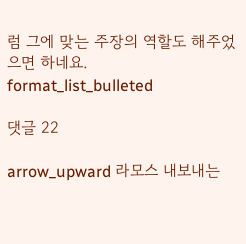럼 그에 맞는 주장의 역할도 해주었으면 하네요.
format_list_bulleted

댓글 22

arrow_upward 라모스 내보내는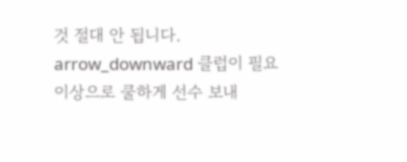것 절대 안 됩니다. arrow_downward 클럽이 필요 이상으로 쿨하게 선수 보내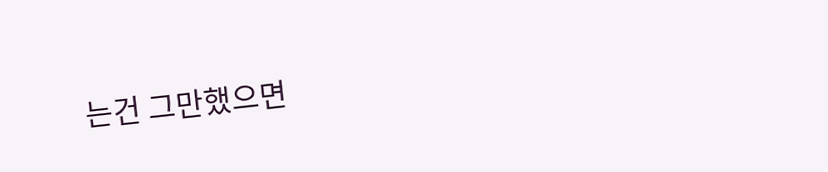는건 그만했으면